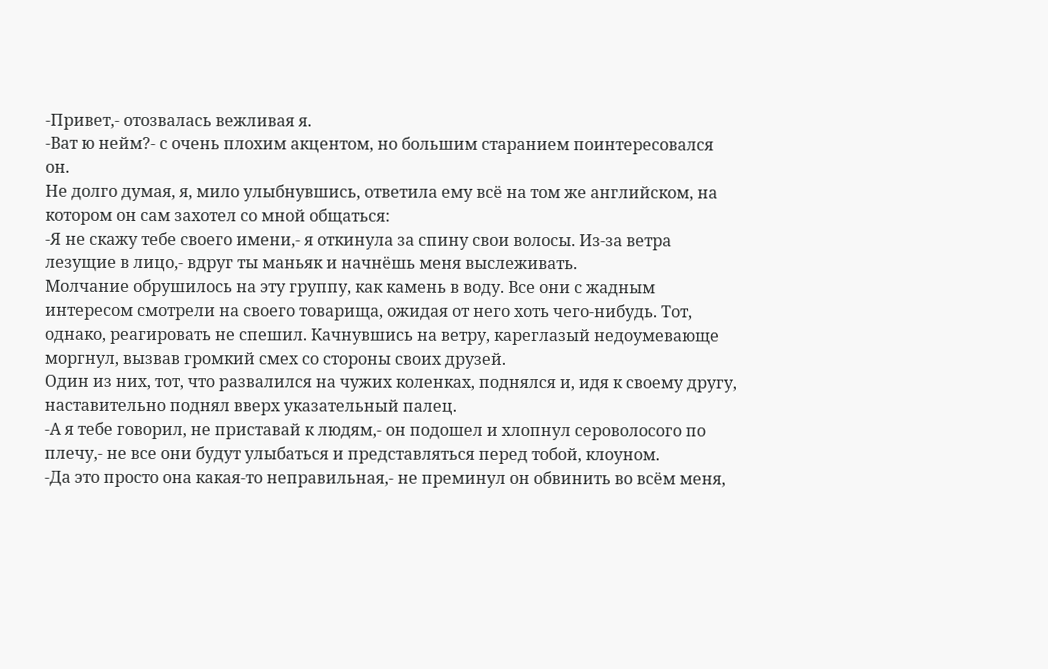-Привет,- отозвалась вежливая я.
-Ват ю нейм?- с очень плохим акцентом, но большим старанием поинтересовался он.
Не долго думая, я, мило улыбнувшись, ответила ему всё на том же английском, на котором он сам захотел со мной общаться:
-Я не скажу тебе своего имени,- я откинула за спину свои волосы. Из-за ветра лезущие в лицо,- вдруг ты маньяк и начнёшь меня выслеживать.
Молчание обрушилось на эту группу, как камень в воду. Все они с жадным интересом смотрели на своего товарища, ожидая от него хоть чего-нибудь. Тот, однако, реагировать не спешил. Качнувшись на ветру, кареглазый недоумевающе моргнул, вызвав громкий смех со стороны своих друзей.
Один из них, тот, что развалился на чужих коленках, поднялся и, идя к своему другу, наставительно поднял вверх указательный палец.
-А я тебе говорил, не приставай к людям,- он подошел и хлопнул сероволосого по плечу,- не все они будут улыбаться и представляться перед тобой, клоуном.
-Да это просто она какая-то неправильная,- не преминул он обвинить во всём меня,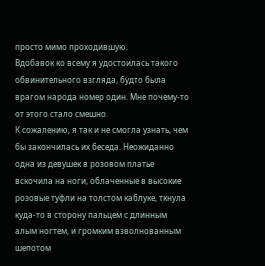просто мимо проходившую.
Вдобавок ко всему я удостоилась такого обвинительного взгляда, будто была врагом народа номер один. Мне почему-то от этого стало смешно.
К сожалению, я так и не смогла узнать, чем бы закончилась их беседа. Неожиданно одна из девушек в розовом платье вскочила на ноги, облаченные в высокие розовые туфли на толстом каблуке, ткнула куда-то в сторону пальцем с длинным алым ногтем, и громким взволнованным шепотом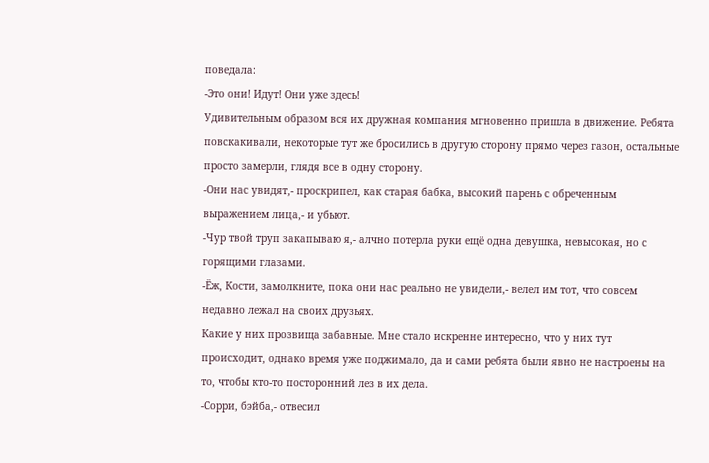поведала:
-Это они! Идут! Они уже здесь!
Удивительным образом вся их дружная компания мгновенно пришла в движение. Ребята повскакивали, некоторые тут же бросились в другую сторону прямо через газон, остальные просто замерли, глядя все в одну сторону.
-Они нас увидят,- проскрипел, как старая бабка, высокий парень с обреченным выражением лица,- и убьют.
-Чур твой труп закапываю я,- алчно потерла руки ещё одна девушка, невысокая, но с горящими глазами.
-Ёж, Кости, замолкните, пока они нас реально не увидели,- велел им тот, что совсем недавно лежал на своих друзьях.
Какие у них прозвища забавные. Мне стало искренне интересно, что у них тут происходит, однако время уже поджимало, да и сами ребята были явно не настроены на то, чтобы кто-то посторонний лез в их дела.
-Сорри, бэйба,- отвесил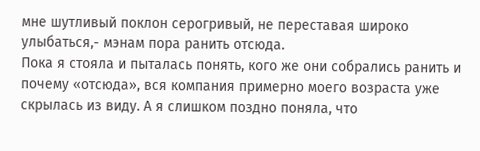мне шутливый поклон серогривый, не переставая широко улыбаться,- мэнам пора ранить отсюда.
Пока я стояла и пыталась понять, кого же они собрались ранить и почему «отсюда», вся компания примерно моего возраста уже скрылась из виду. А я слишком поздно поняла, что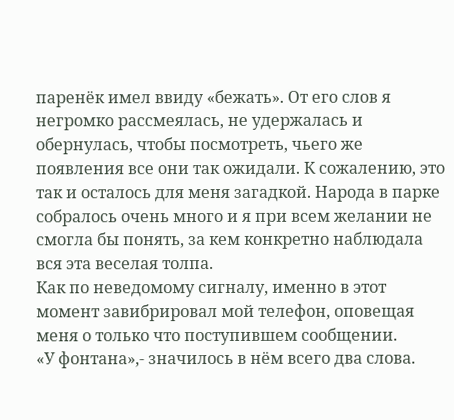паренёк имел ввиду «бежать». От его слов я негромко рассмеялась, не удержалась и обернулась, чтобы посмотреть, чьего же появления все они так ожидали. К сожалению, это так и осталось для меня загадкой. Народа в парке собралось очень много и я при всем желании не смогла бы понять, за кем конкретно наблюдала вся эта веселая толпа.
Как по неведомому сигналу, именно в этот момент завибрировал мой телефон, оповещая меня о только что поступившем сообщении.
«У фонтана»,- значилось в нём всего два слова.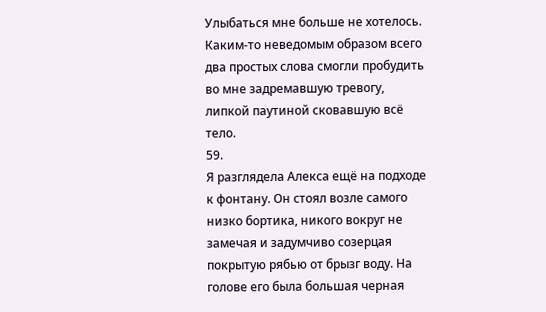Улыбаться мне больше не хотелось. Каким-то неведомым образом всего два простых слова смогли пробудить во мне задремавшую тревогу, липкой паутиной сковавшую всё тело.
59.
Я разглядела Алекса ещё на подходе к фонтану. Он стоял возле самого низко бортика, никого вокруг не замечая и задумчиво созерцая покрытую рябью от брызг воду. На голове его была большая черная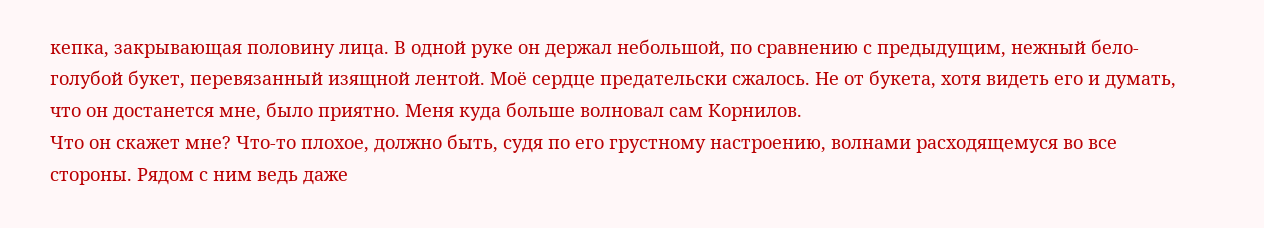кепка, закрывающая половину лица. В одной руке он держал небольшой, по сравнению с предыдущим, нежный бело-голубой букет, перевязанный изящной лентой. Моё сердце предательски сжалось. Не от букета, хотя видеть его и думать, что он достанется мне, было приятно. Меня куда больше волновал сам Корнилов.
Что он скажет мне? Что-то плохое, должно быть, судя по его грустному настроению, волнами расходящемуся во все стороны. Рядом с ним ведь даже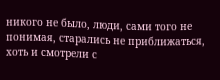никого не было, люди, сами того не понимая, старались не приближаться, хоть и смотрели с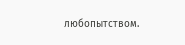любопытством.